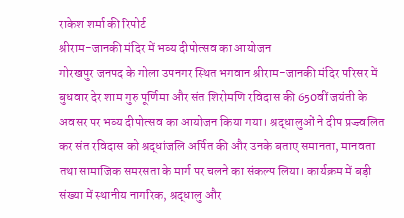राकेश शर्मा की रिपोर्ट
श्रीराम-जानकी मंदिर में भव्य दीपोत्सव का आयोजन
गोरखपुर जनपद के गोला उपनगर स्थित भगवान श्रीराम-जानकी मंदिर परिसर में बुधवार देर शाम गुरु पूर्णिमा और संत शिरोमणि रविदास की 650वीं जयंती के अवसर पर भव्य दीपोत्सव का आयोजन किया गया। श्रद्धालुओं ने दीप प्रज्ज्वलित कर संत रविदास को श्रद्धांजलि अर्पित की और उनके बताए समानता, मानवता तथा सामाजिक समरसता के मार्ग पर चलने का संकल्प लिया। कार्यक्रम में बड़ी संख्या में स्थानीय नागरिक, श्रद्धालु और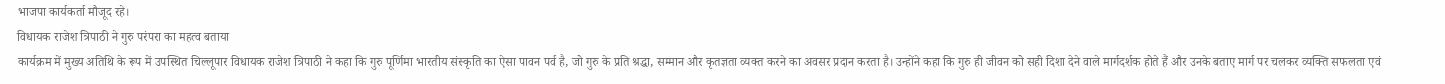भाजपा कार्यकर्ता मौजूद रहे।
विधायक राजेश त्रिपाठी ने गुरु परंपरा का महत्व बताया
कार्यक्रम में मुख्य अतिथि के रूप में उपस्थित चिल्लूपार विधायक राजेश त्रिपाठी ने कहा कि गुरु पूर्णिमा भारतीय संस्कृति का ऐसा पावन पर्व है, जो गुरु के प्रति श्रद्धा, सम्मान और कृतज्ञता व्यक्त करने का अवसर प्रदान करता है। उन्होंने कहा कि गुरु ही जीवन को सही दिशा देने वाले मार्गदर्शक होते हैं और उनके बताए मार्ग पर चलकर व्यक्ति सफलता एवं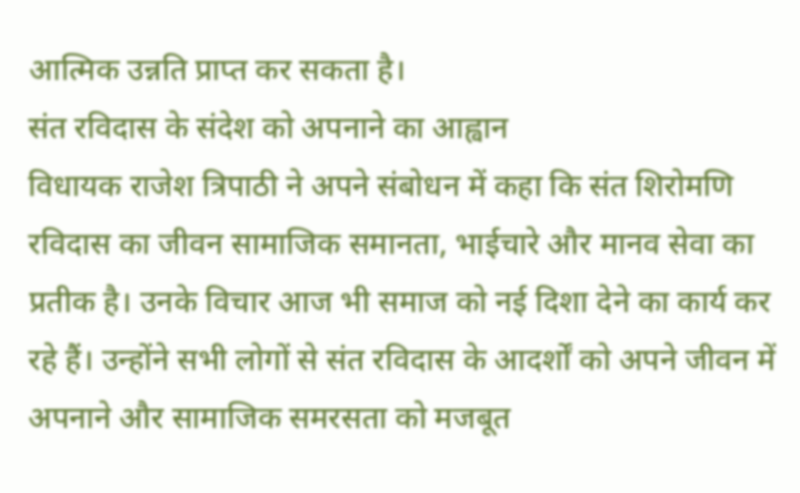आत्मिक उन्नति प्राप्त कर सकता है।
संत रविदास के संदेश को अपनाने का आह्वान
विधायक राजेश त्रिपाठी ने अपने संबोधन में कहा कि संत शिरोमणि रविदास का जीवन सामाजिक समानता, भाईचारे और मानव सेवा का प्रतीक है। उनके विचार आज भी समाज को नई दिशा देने का कार्य कर रहे हैं। उन्होंने सभी लोगों से संत रविदास के आदर्शों को अपने जीवन में अपनाने और सामाजिक समरसता को मजबूत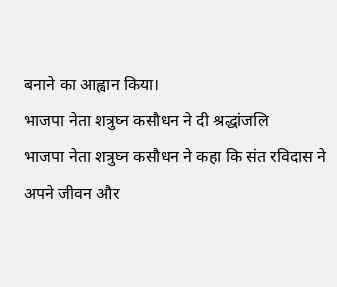बनाने का आह्वान किया।
भाजपा नेता शत्रुघ्न कसौधन ने दी श्रद्धांजलि
भाजपा नेता शत्रुघ्न कसौधन ने कहा कि संत रविदास ने अपने जीवन और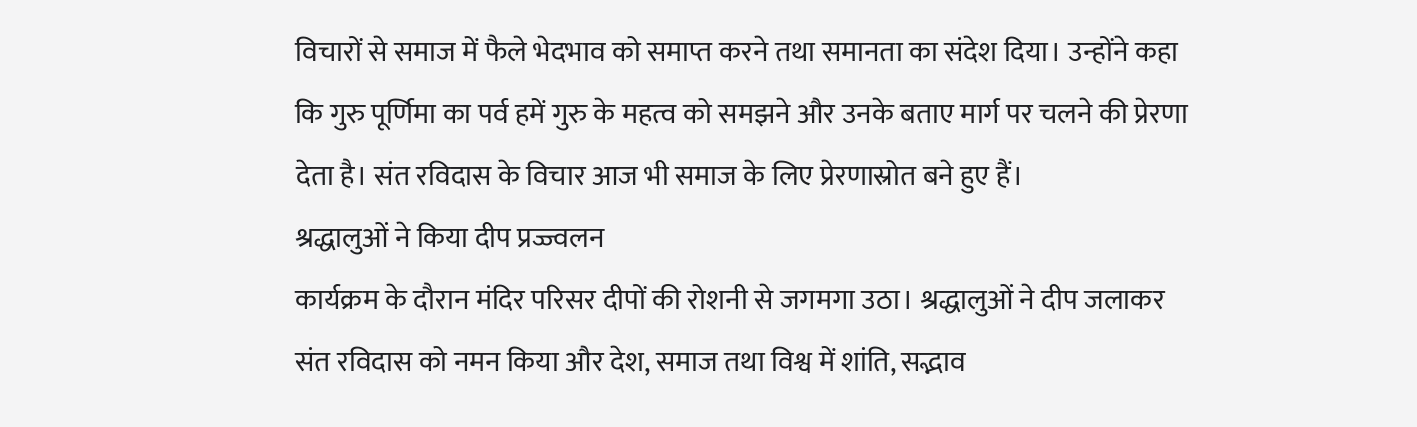विचारों से समाज में फैले भेदभाव को समाप्त करने तथा समानता का संदेश दिया। उन्होंने कहा कि गुरु पूर्णिमा का पर्व हमें गुरु के महत्व को समझने और उनके बताए मार्ग पर चलने की प्रेरणा देता है। संत रविदास के विचार आज भी समाज के लिए प्रेरणास्रोत बने हुए हैं।
श्रद्धालुओं ने किया दीप प्रज्ज्वलन
कार्यक्रम के दौरान मंदिर परिसर दीपों की रोशनी से जगमगा उठा। श्रद्धालुओं ने दीप जलाकर संत रविदास को नमन किया और देश, समाज तथा विश्व में शांति, सद्भाव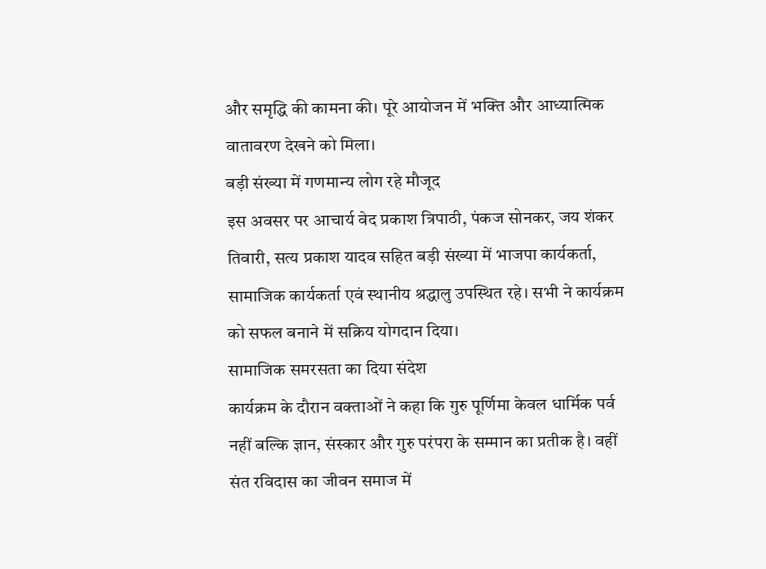और समृद्धि की कामना की। पूरे आयोजन में भक्ति और आध्यात्मिक वातावरण देखने को मिला।
बड़ी संख्या में गणमान्य लोग रहे मौजूद
इस अवसर पर आचार्य वेद प्रकाश त्रिपाठी, पंकज सोनकर, जय शंकर तिवारी, सत्य प्रकाश यादव सहित बड़ी संख्या में भाजपा कार्यकर्ता, सामाजिक कार्यकर्ता एवं स्थानीय श्रद्धालु उपस्थित रहे। सभी ने कार्यक्रम को सफल बनाने में सक्रिय योगदान दिया।
सामाजिक समरसता का दिया संदेश
कार्यक्रम के दौरान वक्ताओं ने कहा कि गुरु पूर्णिमा केवल धार्मिक पर्व नहीं बल्कि ज्ञान, संस्कार और गुरु परंपरा के सम्मान का प्रतीक है। वहीं संत रविदास का जीवन समाज में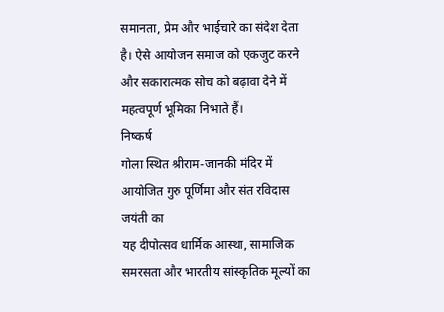समानता, प्रेम और भाईचारे का संदेश देता है। ऐसे आयोजन समाज को एकजुट करने और सकारात्मक सोच को बढ़ावा देने में महत्वपूर्ण भूमिका निभाते हैं।
निष्कर्ष
गोला स्थित श्रीराम-जानकी मंदिर में आयोजित गुरु पूर्णिमा और संत रविदास जयंती का
यह दीपोत्सव धार्मिक आस्था, सामाजिक समरसता और भारतीय सांस्कृतिक मूल्यों का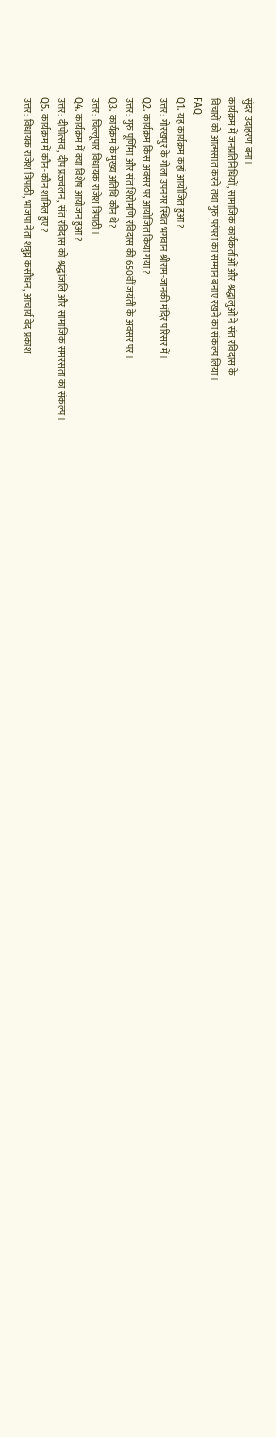सुंदर उदाहरण बना।
कार्यक्रम में जनप्रतिनिधियों, सामाजिक कार्यकर्ताओं और श्रद्धालुओं ने संत रविदास के
विचारों को आत्मसात करने तथा गुरु परंपरा का सम्मान बनाए रखने का संकल्प लिया।
FAQ
Q1. यह कार्यक्रम कहां आयोजित हुआ?
उत्तर: गोरखपुर के गोला उपनगर स्थित भगवान श्रीराम-जानकी मंदिर परिसर में।
Q2. कार्यक्रम किस अवसर पर आयोजित किया गया?
उत्तर: गुरु पूर्णिमा और संत शिरोमणि रविदास की 650वीं जयंती के अवसर पर।
Q3. कार्यक्रम के मुख्य अतिथि कौन थे?
उत्तर: चिल्लूपार विधायक राजेश त्रिपाठी।
Q4. कार्यक्रम में क्या विशेष आयोजन हुआ?
उत्तर: दीपोत्सव, दीप प्रज्ज्वलन, संत रविदास को श्रद्धांजलि और सामाजिक समरसता का संकल्प।
Q5. कार्यक्रम में कौन-कौन शामिल हुए?
उत्तर: विधायक राजेश त्रिपाठी, भाजपा नेता शत्रुघ्न कसौधन, आचार्य वेद प्रकाश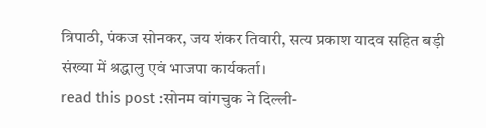त्रिपाठी, पंकज सोनकर, जय शंकर तिवारी, सत्य प्रकाश यादव सहित बड़ी संख्या में श्रद्धालु एवं भाजपा कार्यकर्ता।
read this post :सोनम वांगचुक ने दिल्ली-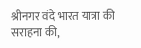श्रीनगर वंदे भारत यात्रा की सराहना की,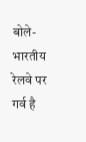बोले- भारतीय रेलवे पर गर्व है